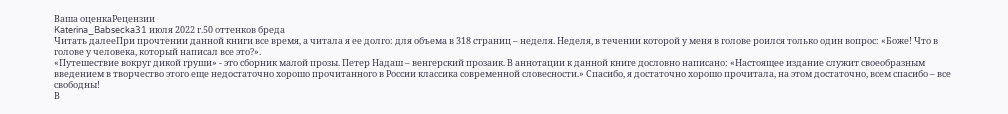Ваша оценкаРецензии
Katerina_Babsecka31 июля 2022 г.50 оттенков бреда
Читать далееПри прочтении данной книги все время, а читала я ее долго: для объема в 318 страниц – неделя. Неделя, в течении которой у меня в голове роился только один вопрос: «Боже! Что в голове у человека, который написал все это?».
«Путешествие вокруг дикой груши» - это сборник малой прозы. Петер Надаш – венгерский прозаик. В аннотации к данной книге дословно написано: «Настоящее издание служит своеобразным введением в творчество этого еще недостаточно хорошо прочитанного в России классика современной словесности.» Спасибо, я достаточно хорошо прочитала, на этом достаточно, всем спасибо – все свободны!
В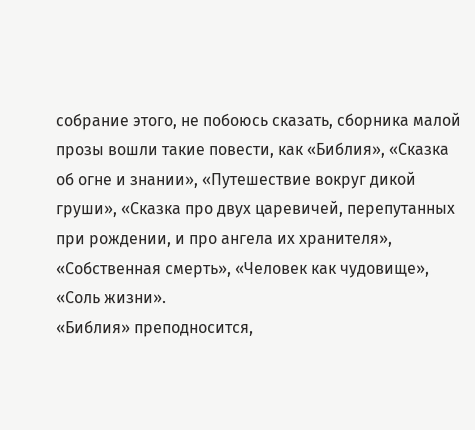собрание этого, не побоюсь сказать, сборника малой прозы вошли такие повести, как «Библия», «Сказка об огне и знании», «Путешествие вокруг дикой груши», «Сказка про двух царевичей, перепутанных при рождении, и про ангела их хранителя», «Собственная смерть», «Человек как чудовище», «Соль жизни».
«Библия» преподносится,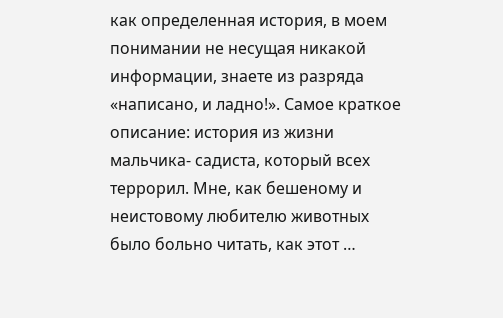как определенная история, в моем понимании не несущая никакой информации, знаете из разряда «написано, и ладно!». Самое краткое описание: история из жизни мальчика- садиста, который всех террорил. Мне, как бешеному и неистовому любителю животных было больно читать, как этот …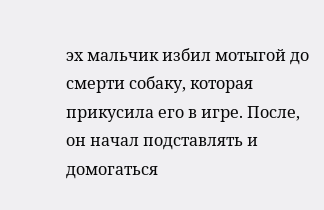эх мальчик избил мотыгой до смерти собаку, которая прикусила его в игре. После, он начал подставлять и домогаться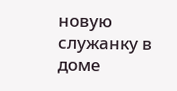новую служанку в доме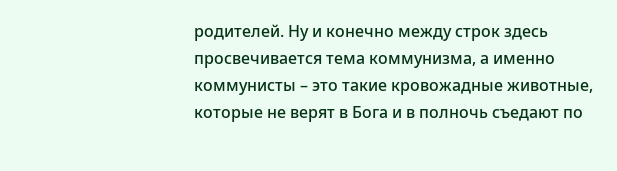родителей. Ну и конечно между строк здесь просвечивается тема коммунизма, а именно коммунисты – это такие кровожадные животные, которые не верят в Бога и в полночь съедают по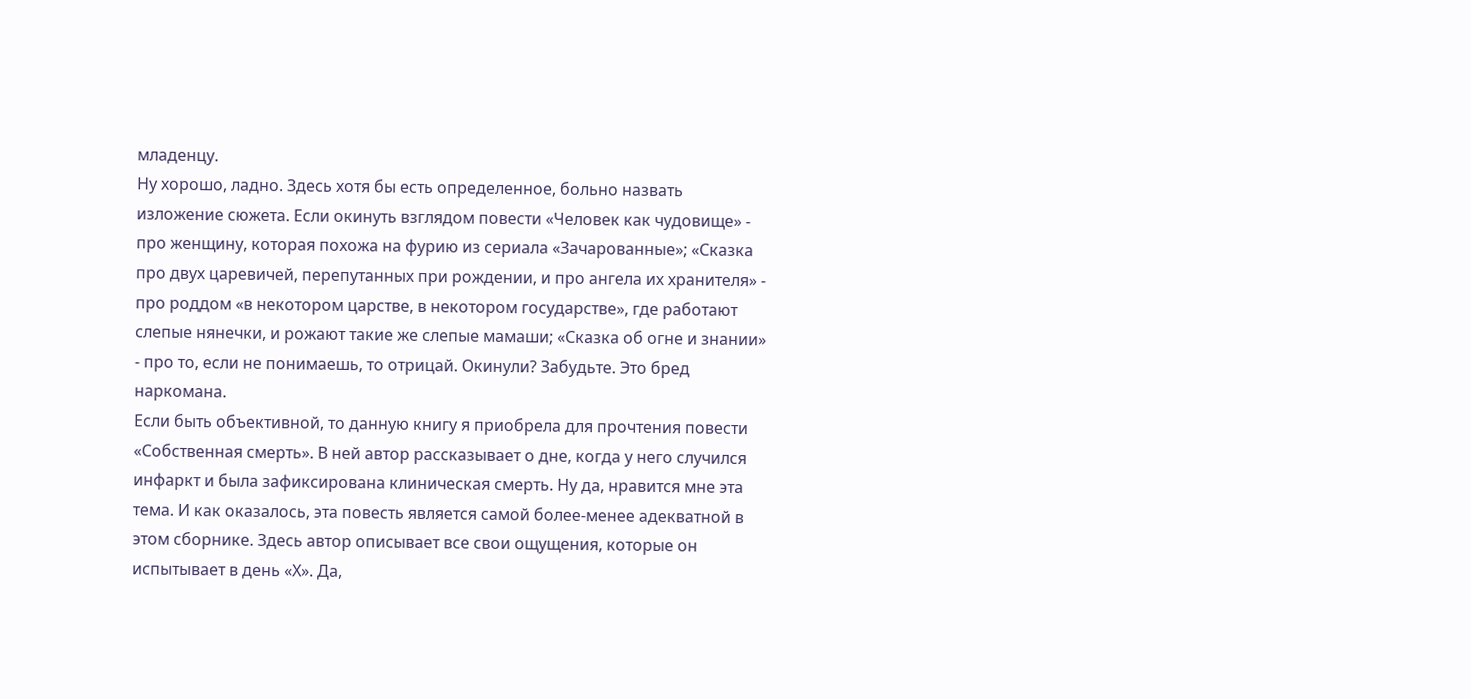младенцу.
Ну хорошо, ладно. Здесь хотя бы есть определенное, больно назвать изложение сюжета. Если окинуть взглядом повести «Человек как чудовище» - про женщину, которая похожа на фурию из сериала «Зачарованные»; «Сказка про двух царевичей, перепутанных при рождении, и про ангела их хранителя» - про роддом «в некотором царстве, в некотором государстве», где работают слепые нянечки, и рожают такие же слепые мамаши; «Сказка об огне и знании» - про то, если не понимаешь, то отрицай. Окинули? Забудьте. Это бред наркомана.
Если быть объективной, то данную книгу я приобрела для прочтения повести «Собственная смерть». В ней автор рассказывает о дне, когда у него случился инфаркт и была зафиксирована клиническая смерть. Ну да, нравится мне эта тема. И как оказалось, эта повесть является самой более-менее адекватной в этом сборнике. Здесь автор описывает все свои ощущения, которые он испытывает в день «Х». Да,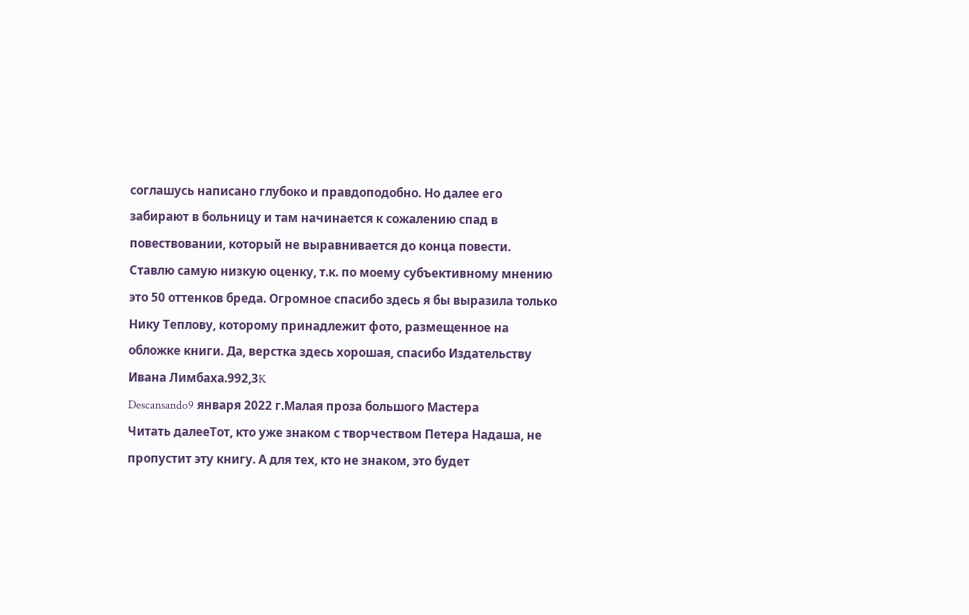соглашусь написано глубоко и правдоподобно. Но далее его забирают в больницу и там начинается к сожалению спад в повествовании, который не выравнивается до конца повести.
Ставлю самую низкую оценку, т.к. по моему субъективному мнению это 50 оттенков бреда. Огромное спасибо здесь я бы выразила только Нику Теплову, которому принадлежит фото, размещенное на обложке книги. Да, верстка здесь хорошая, спасибо Издательству Ивана Лимбаха.992,3K
Descansando9 января 2022 г.Малая проза большого Мастера
Читать далееТот, кто уже знаком с творчеством Петера Надаша, не пропустит эту книгу. А для тех, кто не знаком, это будет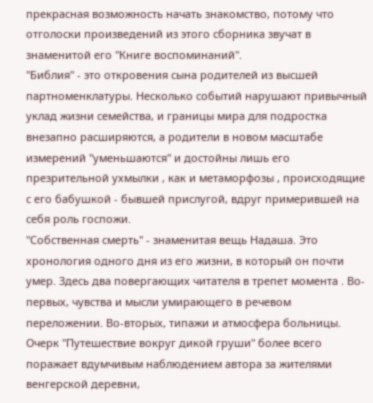прекрасная возможность начать знакомство, потому что отголоски произведений из этого сборника звучат в знаменитой его "Книге воспоминаний".
"Библия" - это откровения сына родителей из высшей партноменклатуры. Несколько событий нарушают привычный уклад жизни семейства, и границы мира для подростка внезапно расширяются, а родители в новом масштабе измерений "уменьшаются" и достойны лишь его презрительной ухмылки , как и метаморфозы , происходящие с его бабушкой - бывшей прислугой, вдруг примерившей на себя роль госпожи.
"Собственная смерть" - знаменитая вещь Надаша. Это хронология одного дня из его жизни, в который он почти умер. Здесь два повергающих читателя в трепет момента . Во-первых, чувства и мысли умирающего в речевом переложении. Во-вторых, типажи и атмосфера больницы.
Очерк "Путешествие вокруг дикой груши" более всего поражает вдумчивым наблюдением автора за жителями венгерской деревни,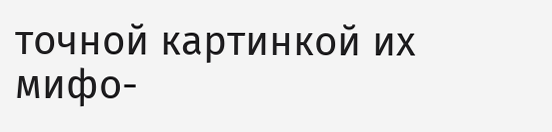точной картинкой их мифо-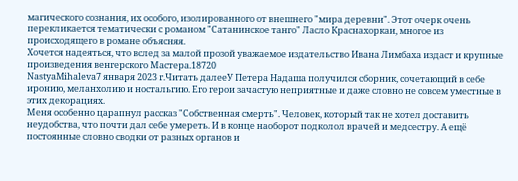магического сознания, их особого, изолированного от внешнего "мира деревни". Этот очерк очень перекликается тематически с романом "Сатанинское танго" Ласло Краснахоркаи, многое из происходящего в романе объясняя.
Хочется надеяться, что вслед за малой прозой уважаемое издательство Ивана Лимбаха издаст и крупные произведения венгерского Мастера.18720
NastyaMihaleva7 января 2023 г.Читать далееУ Петера Надаша получился сборник, сочетающий в себе иронию, меланхолию и ностальгию. Его герои зачастую неприятные и даже словно не совсем уместные в этих декорациях.
Меня особенно царапнул рассказ "Собственная смерть". Человек, который так не хотел доставить неудобства, что почти дал себе умереть. И в конце наоборот подколол врачей и медсестру. А ещё постоянные словно сводки от разных органов и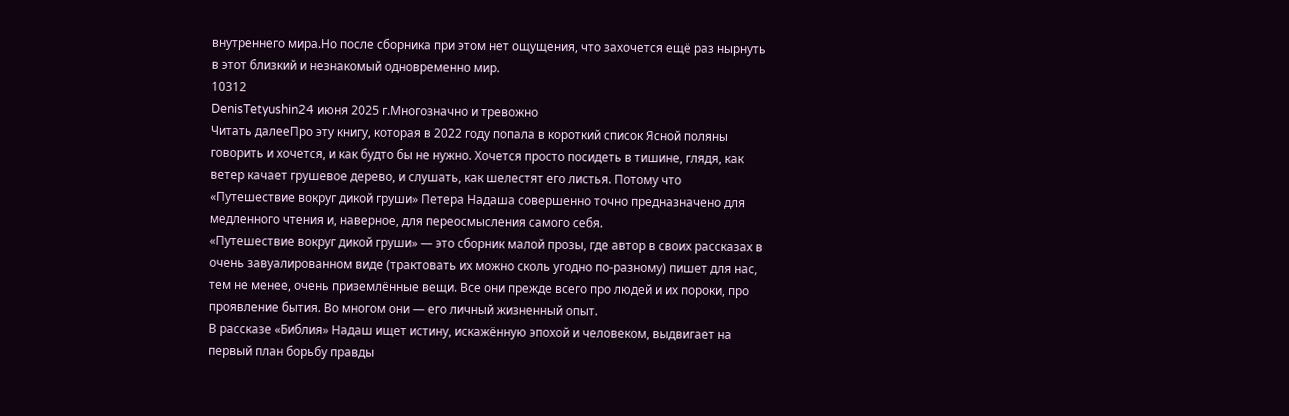внутреннего мира.Но после сборника при этом нет ощущения, что захочется ещё раз нырнуть в этот близкий и незнакомый одновременно мир.
10312
DenisTetyushin24 июня 2025 г.Многозначно и тревожно
Читать далееПро эту книгу, которая в 2022 году попала в короткий список Ясной поляны говорить и хочется, и как будто бы не нужно. Хочется просто посидеть в тишине, глядя, как ветер качает грушевое дерево, и слушать, как шелестят его листья. Потому что «Путешествие вокруг дикой груши» Петера Надаша совершенно точно предназначено для медленного чтения и, наверное, для переосмысления самого себя.
«Путешествие вокруг дикой груши» — это сборник малой прозы, где автор в своих рассказах в очень завуалированном виде (трактовать их можно сколь угодно по-разному) пишет для нас, тем не менее, очень приземлённые вещи. Все они прежде всего про людей и их пороки, про проявление бытия. Во многом они — его личный жизненный опыт.
В рассказе «Библия» Надаш ищет истину, искажённую эпохой и человеком, выдвигает на первый план борьбу правды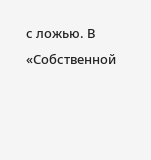с ложью. В «Собственной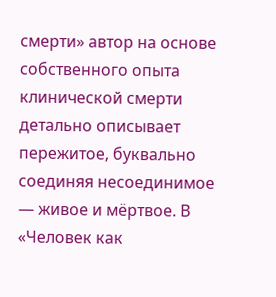смерти» автор на основе собственного опыта клинической смерти детально описывает пережитое, буквально соединяя несоединимое — живое и мёртвое. В «Человек как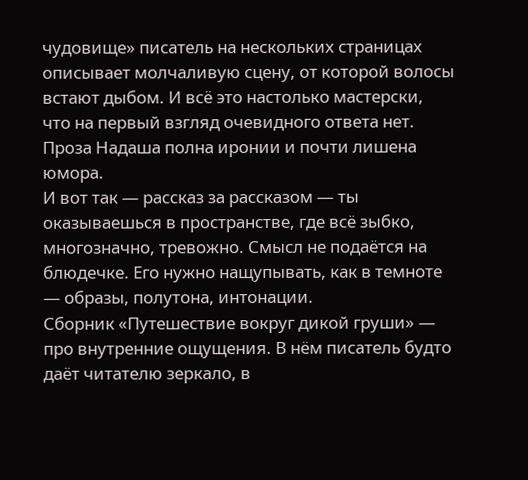чудовище» писатель на нескольких страницах описывает молчаливую сцену, от которой волосы встают дыбом. И всё это настолько мастерски, что на первый взгляд очевидного ответа нет. Проза Надаша полна иронии и почти лишена юмора.
И вот так — рассказ за рассказом — ты оказываешься в пространстве, где всё зыбко, многозначно, тревожно. Смысл не подаётся на блюдечке. Его нужно нащупывать, как в темноте — образы, полутона, интонации.
Сборник «Путешествие вокруг дикой груши» — про внутренние ощущения. В нём писатель будто даёт читателю зеркало, в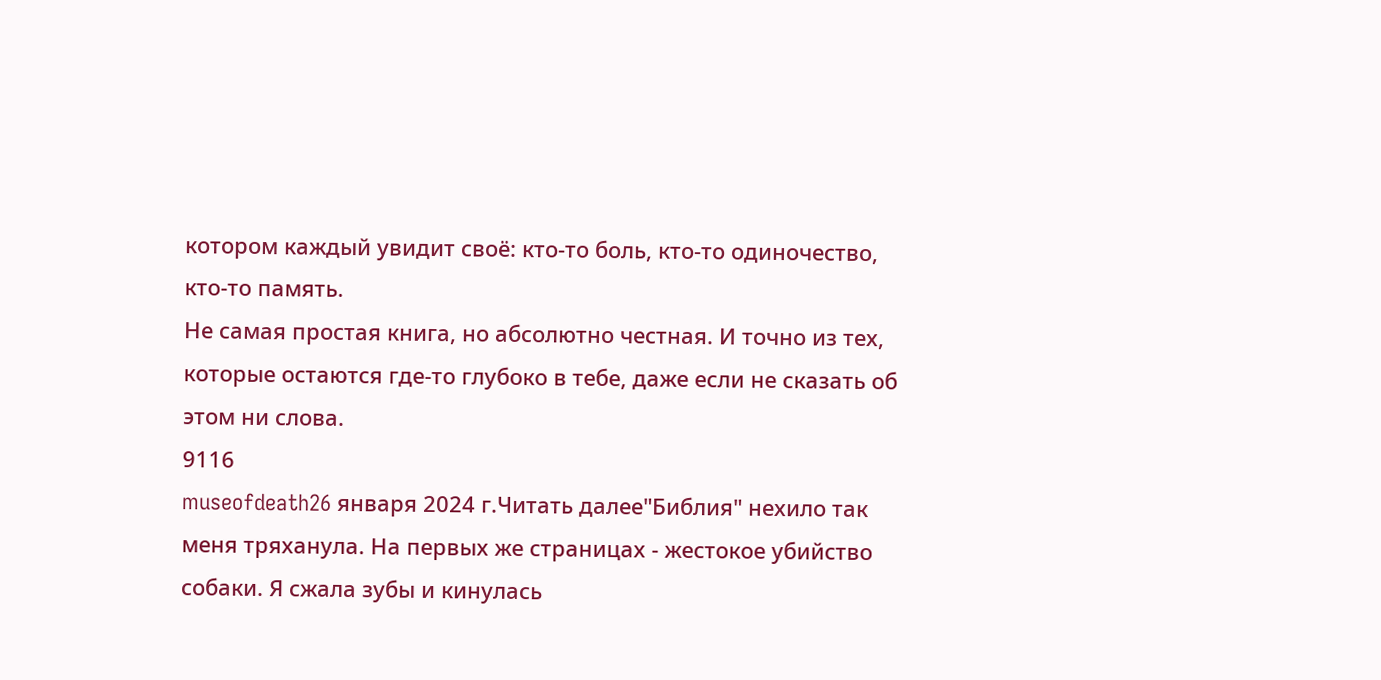котором каждый увидит своё: кто-то боль, кто-то одиночество, кто-то память.
Не самая простая книга, но абсолютно честная. И точно из тех, которые остаются где-то глубоко в тебе, даже если не сказать об этом ни слова.
9116
museofdeath26 января 2024 г.Читать далее"Библия" нехило так меня тряханула. На первых же страницах - жестокое убийство собаки. Я сжала зубы и кинулась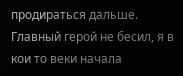продираться дальше. Главный герой не бесил, я в кои то веки начала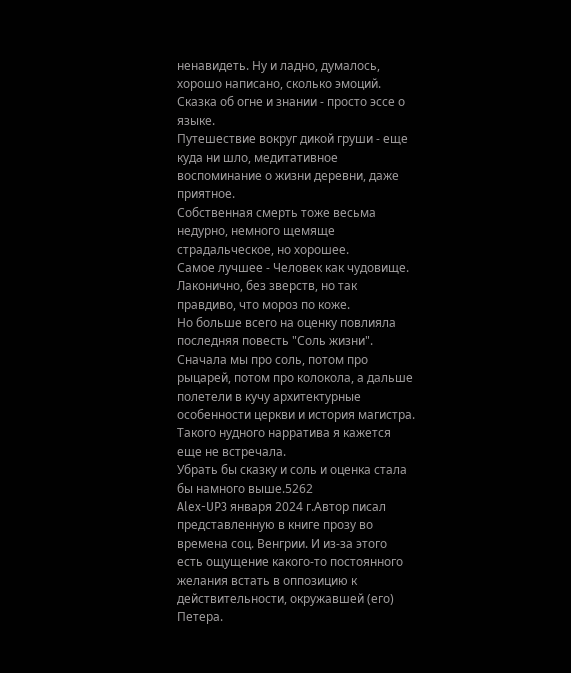ненавидеть. Ну и ладно, думалось, хорошо написано, сколько эмоций.
Сказка об огне и знании - просто эссе о языке.
Путешествие вокруг дикой груши - еще куда ни шло, медитативное воспоминание о жизни деревни, даже приятное.
Собственная смерть тоже весьма недурно, немного щемяще страдальческое, но хорошее.
Самое лучшее - Человек как чудовище. Лаконично, без зверств, но так правдиво, что мороз по коже.
Но больше всего на оценку повлияла последняя повесть "Соль жизни". Сначала мы про соль, потом про рыцарей, потом про колокола, а дальше полетели в кучу архитектурные особенности церкви и история магистра. Такого нудного нарратива я кажется еще не встречала.
Убрать бы сказку и соль и оценка стала бы намного выше.5262
Alex-UP3 января 2024 г.Автор писал представленную в книге прозу во времена соц. Венгрии. И из-за этого есть ощущение какого-то постоянного желания встать в оппозицию к действительности, окружавшей (его) Петера.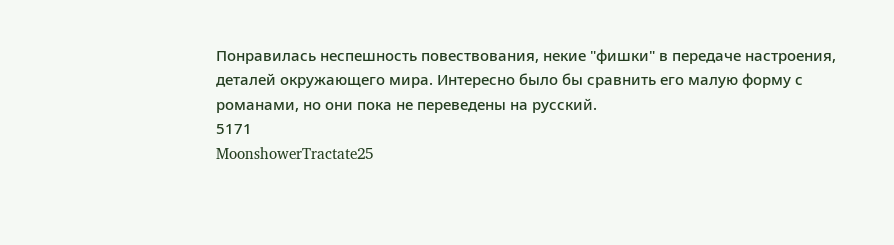Понравилась неспешность повествования, некие "фишки" в передаче настроения, деталей окружающего мира. Интересно было бы сравнить его малую форму с романами, но они пока не переведены на русский.
5171
MoonshowerTractate25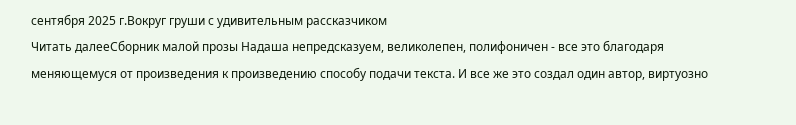сентября 2025 г.Вокруг груши с удивительным рассказчиком
Читать далееСборник малой прозы Надаша непредсказуем, великолепен, полифоничен - все это благодаря меняющемуся от произведения к произведению способу подачи текста. И все же это создал один автор, виртуозно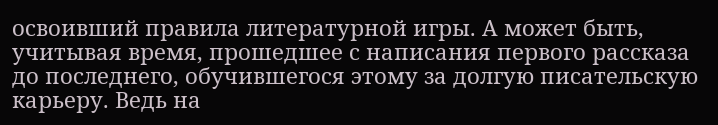освоивший правила литературной игры. А может быть, учитывая время, прошедшее с написания первого рассказа до последнего, обучившегося этому за долгую писательскую карьеру. Ведь на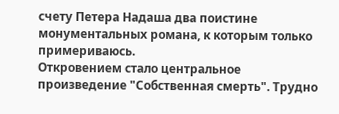счету Петера Надаша два поистине монументальных романа, к которым только примериваюсь.
Откровением стало центральное произведение "Собственная смерть". Трудно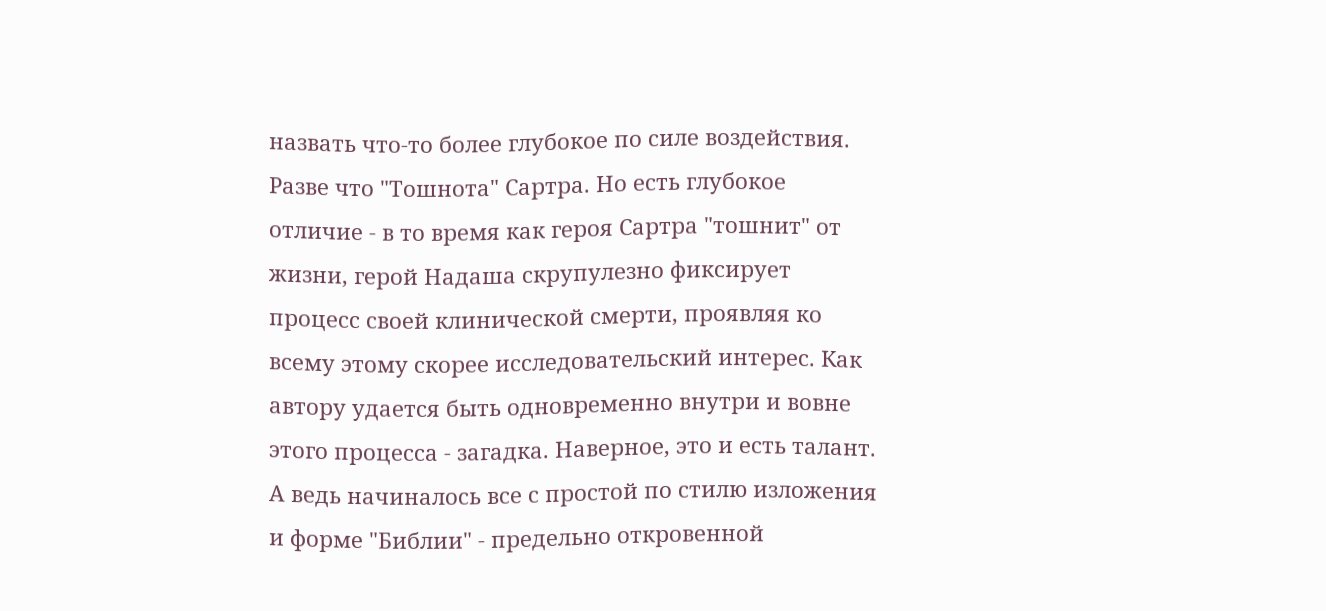назвать что-то более глубокое по силе воздействия. Разве что "Тошнота" Сартра. Но есть глубокое отличие - в то время как героя Сартра "тошнит" от жизни, герой Надаша скрупулезно фиксирует процесс своей клинической смерти, проявляя ко всему этому скорее исследовательский интерес. Как автору удается быть одновременно внутри и вовне этого процесса - загадка. Наверное, это и есть талант.
А ведь начиналось все с простой по стилю изложения и форме "Библии" - предельно откровенной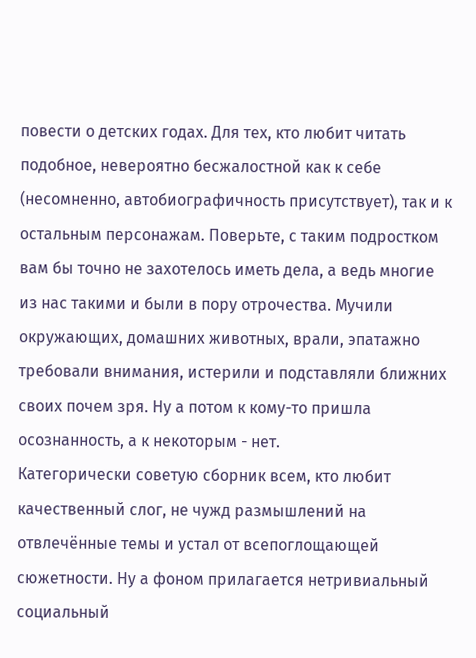повести о детских годах. Для тех, кто любит читать подобное, невероятно бесжалостной как к себе (несомненно, автобиографичность присутствует), так и к остальным персонажам. Поверьте, с таким подростком вам бы точно не захотелось иметь дела, а ведь многие из нас такими и были в пору отрочества. Мучили окружающих, домашних животных, врали, эпатажно требовали внимания, истерили и подставляли ближних своих почем зря. Ну а потом к кому-то пришла осознанность, а к некоторым - нет.
Категорически советую сборник всем, кто любит качественный слог, не чужд размышлений на отвлечённые темы и устал от всепоглощающей сюжетности. Ну а фоном прилагается нетривиальный социальный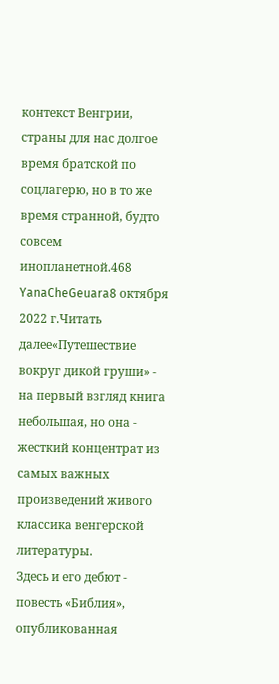контекст Венгрии, страны для нас долгое время братской по соцлагерю, но в то же время странной, будто совсем инопланетной.468
YanaCheGeuara8 октября 2022 г.Читать далее«Путешествие вокруг дикой груши» - на первый взгляд книга небольшая, но она - жесткий концентрат из самых важных произведений живого классика венгерской литературы.
Здесь и его дебют - повесть «Библия», опубликованная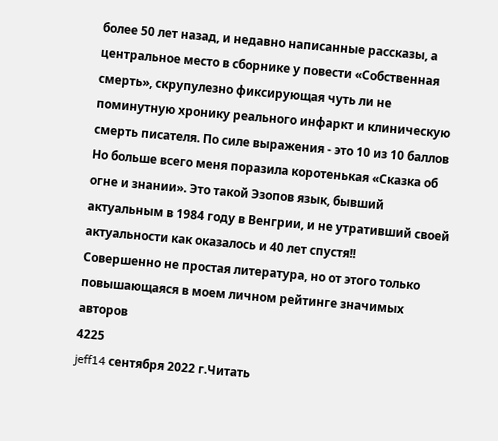более 50 лет назад, и недавно написанные рассказы, а центральное место в сборнике у повести «Собственная смерть», скрупулезно фиксирующая чуть ли не поминутную хронику реального инфаркт и клиническую смерть писателя. По силе выражения - это 10 из 10 баллов
Но больше всего меня поразила коротенькая «Сказка об огне и знании». Это такой Эзопов язык, бывший актуальным в 1984 году в Венгрии, и не утративший своей актуальности как оказалось и 40 лет спустя!!
Совершенно не простая литература, но от этого только повышающаяся в моем личном рейтинге значимых авторов
4225
jeff14 сентября 2022 г.Читать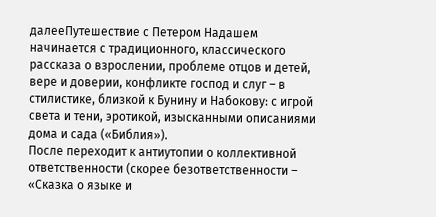далееПутешествие с Петером Надашем начинается с традиционного, классического рассказа о взрослении, проблеме отцов и детей, вере и доверии, конфликте господ и слуг – в стилистике, близкой к Бунину и Набокову: с игрой света и тени, эротикой, изысканными описаниями дома и сада («Библия»).
После переходит к антиутопии о коллективной ответственности (скорее безответственности – «Сказка о языке и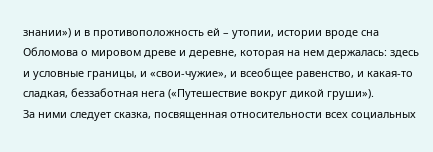знании») и в противоположность ей – утопии, истории вроде сна Обломова о мировом древе и деревне, которая на нем держалась: здесь и условные границы, и «свои-чужие», и всеобщее равенство, и какая-то сладкая, беззаботная нега («Путешествие вокруг дикой груши»).
За ними следует сказка, посвященная относительности всех социальных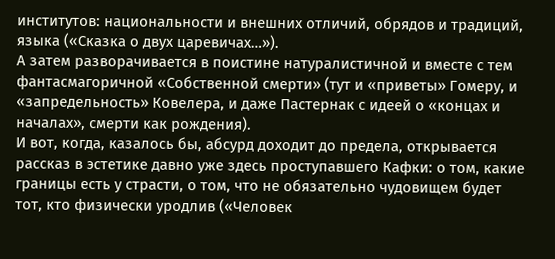институтов: национальности и внешних отличий, обрядов и традиций, языка («Сказка о двух царевичах…»).
А затем разворачивается в поистине натуралистичной и вместе с тем фантасмагоричной «Собственной смерти» (тут и «приветы» Гомеру, и «запредельность» Ковелера, и даже Пастернак с идеей о «концах и началах», смерти как рождения).
И вот, когда, казалось бы, абсурд доходит до предела, открывается рассказ в эстетике давно уже здесь проступавшего Кафки: о том, какие границы есть у страсти, о том, что не обязательно чудовищем будет тот, кто физически уродлив («Человек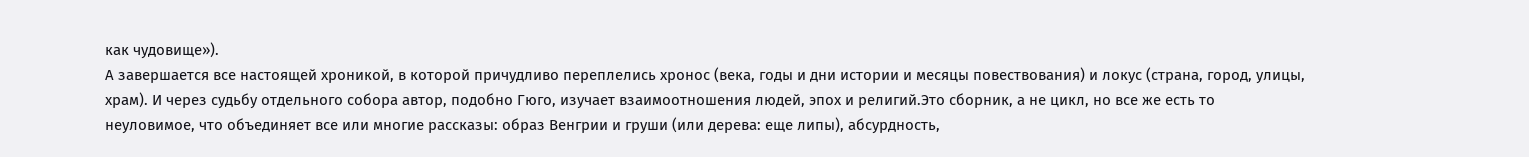как чудовище»).
А завершается все настоящей хроникой, в которой причудливо переплелись хронос (века, годы и дни истории и месяцы повествования) и локус (страна, город, улицы, храм). И через судьбу отдельного собора автор, подобно Гюго, изучает взаимоотношения людей, эпох и религий.Это сборник, а не цикл, но все же есть то неуловимое, что объединяет все или многие рассказы: образ Венгрии и груши (или дерева: еще липы), абсурдность,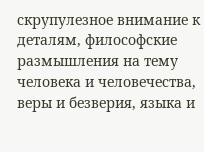скрупулезное внимание к деталям, философские размышления на тему человека и человечества, веры и безверия, языка и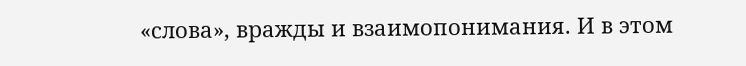«слова», вражды и взаимопонимания. И в этом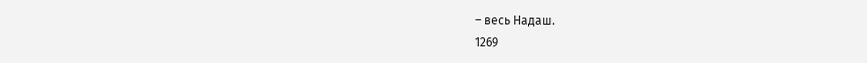– весь Надаш.
1269